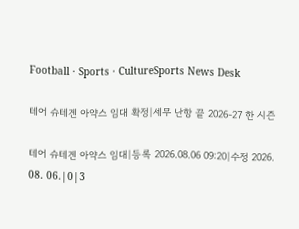Football · Sports · CultureSports News Desk

테어 슈테겐 아약스 임대 확정|세무 난항 끝 2026-27 한 시즌

테어 슈테겐 아약스 임대|등록 2026.08.06 09:20|수정 2026. 08. 06.|0|3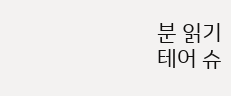분 읽기
테어 슈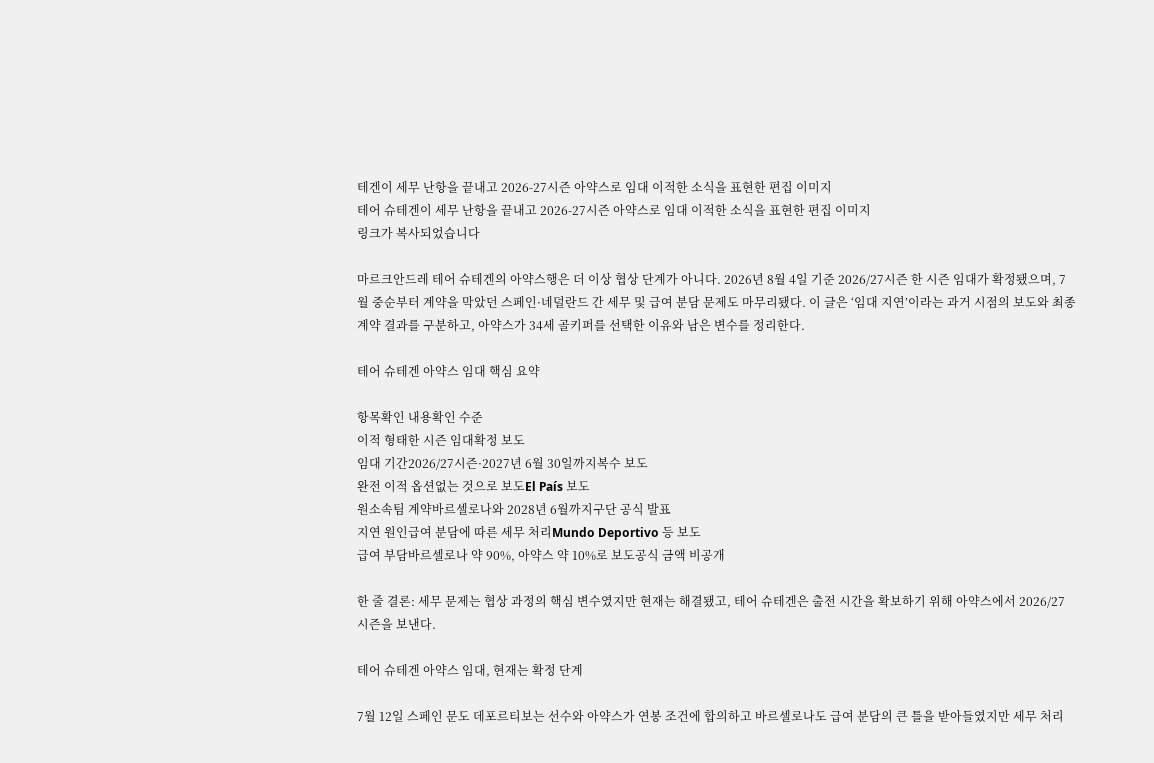테겐이 세무 난항을 끝내고 2026-27시즌 아약스로 임대 이적한 소식을 표현한 편집 이미지
테어 슈테겐이 세무 난항을 끝내고 2026-27시즌 아약스로 임대 이적한 소식을 표현한 편집 이미지
링크가 복사되었습니다

마르크안드레 테어 슈테겐의 아약스행은 더 이상 협상 단계가 아니다. 2026년 8월 4일 기준 2026/27시즌 한 시즌 임대가 확정됐으며, 7월 중순부터 계약을 막았던 스페인·네덜란드 간 세무 및 급여 분담 문제도 마무리됐다. 이 글은 ‘임대 지연’이라는 과거 시점의 보도와 최종 계약 결과를 구분하고, 아약스가 34세 골키퍼를 선택한 이유와 남은 변수를 정리한다.

테어 슈테겐 아약스 임대 핵심 요약

항목확인 내용확인 수준
이적 형태한 시즌 임대확정 보도
임대 기간2026/27시즌·2027년 6월 30일까지복수 보도
완전 이적 옵션없는 것으로 보도El País 보도
원소속팀 계약바르셀로나와 2028년 6월까지구단 공식 발표
지연 원인급여 분담에 따른 세무 처리Mundo Deportivo 등 보도
급여 부담바르셀로나 약 90%, 아약스 약 10%로 보도공식 금액 비공개

한 줄 결론: 세무 문제는 협상 과정의 핵심 변수였지만 현재는 해결됐고, 테어 슈테겐은 출전 시간을 확보하기 위해 아약스에서 2026/27시즌을 보낸다.

테어 슈테겐 아약스 임대, 현재는 확정 단계

7월 12일 스페인 문도 데포르티보는 선수와 아약스가 연봉 조건에 합의하고 바르셀로나도 급여 분담의 큰 틀을 받아들였지만 세무 처리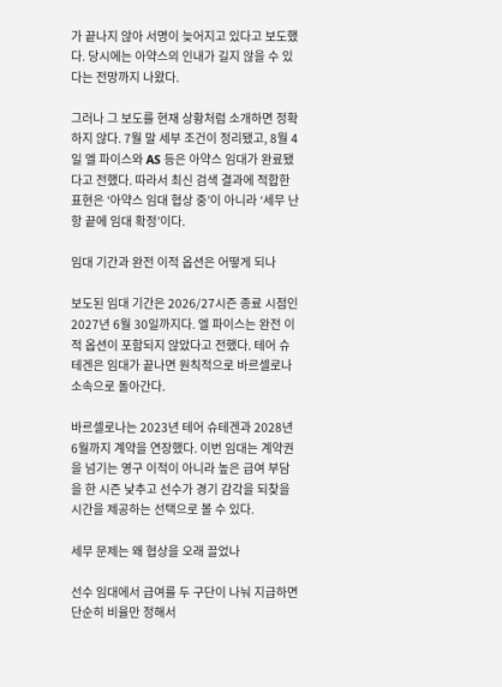가 끝나지 않아 서명이 늦어지고 있다고 보도했다. 당시에는 아약스의 인내가 길지 않을 수 있다는 전망까지 나왔다.

그러나 그 보도를 현재 상황처럼 소개하면 정확하지 않다. 7월 말 세부 조건이 정리됐고, 8월 4일 엘 파이스와 AS 등은 아약스 임대가 완료됐다고 전했다. 따라서 최신 검색 결과에 적합한 표현은 ‘아약스 임대 협상 중’이 아니라 ‘세무 난항 끝에 임대 확정’이다.

임대 기간과 완전 이적 옵션은 어떻게 되나

보도된 임대 기간은 2026/27시즌 종료 시점인 2027년 6월 30일까지다. 엘 파이스는 완전 이적 옵션이 포함되지 않았다고 전했다. 테어 슈테겐은 임대가 끝나면 원칙적으로 바르셀로나 소속으로 돌아간다.

바르셀로나는 2023년 테어 슈테겐과 2028년 6월까지 계약을 연장했다. 이번 임대는 계약권을 넘기는 영구 이적이 아니라 높은 급여 부담을 한 시즌 낮추고 선수가 경기 감각을 되찾을 시간을 제공하는 선택으로 볼 수 있다.

세무 문제는 왜 협상을 오래 끌었나

선수 임대에서 급여를 두 구단이 나눠 지급하면 단순히 비율만 정해서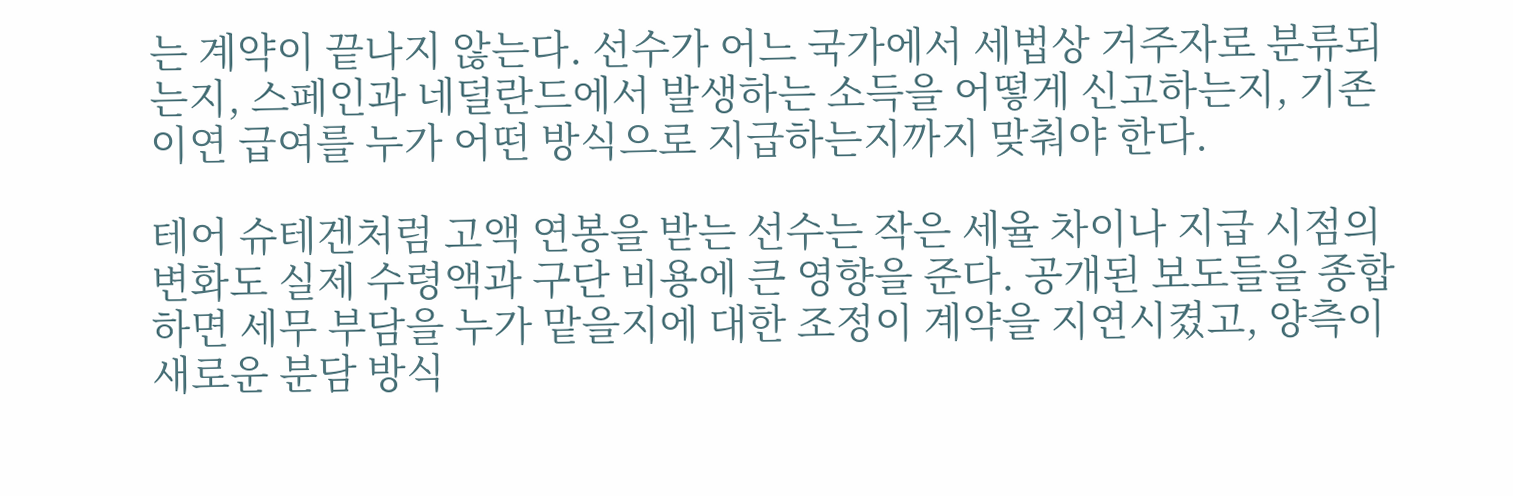는 계약이 끝나지 않는다. 선수가 어느 국가에서 세법상 거주자로 분류되는지, 스페인과 네덜란드에서 발생하는 소득을 어떻게 신고하는지, 기존 이연 급여를 누가 어떤 방식으로 지급하는지까지 맞춰야 한다.

테어 슈테겐처럼 고액 연봉을 받는 선수는 작은 세율 차이나 지급 시점의 변화도 실제 수령액과 구단 비용에 큰 영향을 준다. 공개된 보도들을 종합하면 세무 부담을 누가 맡을지에 대한 조정이 계약을 지연시켰고, 양측이 새로운 분담 방식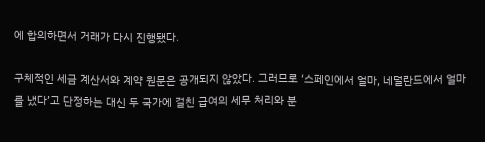에 합의하면서 거래가 다시 진행됐다.

구체적인 세금 계산서와 계약 원문은 공개되지 않았다. 그러므로 ‘스페인에서 얼마, 네덜란드에서 얼마를 냈다’고 단정하는 대신 두 국가에 걸친 급여의 세무 처리와 분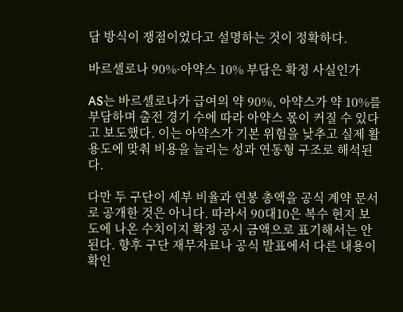담 방식이 쟁점이었다고 설명하는 것이 정확하다.

바르셀로나 90%·아약스 10% 부담은 확정 사실인가

AS는 바르셀로나가 급여의 약 90%, 아약스가 약 10%를 부담하며 출전 경기 수에 따라 아약스 몫이 커질 수 있다고 보도했다. 이는 아약스가 기본 위험을 낮추고 실제 활용도에 맞춰 비용을 늘리는 성과 연동형 구조로 해석된다.

다만 두 구단이 세부 비율과 연봉 총액을 공식 계약 문서로 공개한 것은 아니다. 따라서 90대10은 복수 현지 보도에 나온 수치이지 확정 공시 금액으로 표기해서는 안 된다. 향후 구단 재무자료나 공식 발표에서 다른 내용이 확인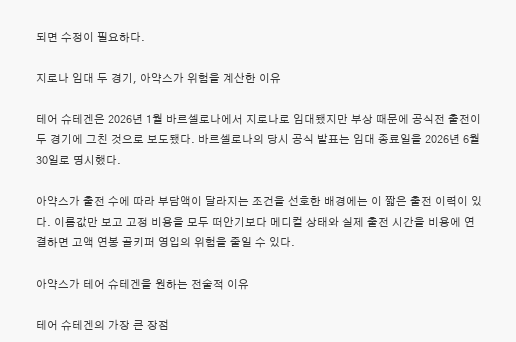되면 수정이 필요하다.

지로나 임대 두 경기, 아약스가 위험을 계산한 이유

테어 슈테겐은 2026년 1월 바르셀로나에서 지로나로 임대됐지만 부상 때문에 공식전 출전이 두 경기에 그친 것으로 보도됐다. 바르셀로나의 당시 공식 발표는 임대 종료일을 2026년 6월 30일로 명시했다.

아약스가 출전 수에 따라 부담액이 달라지는 조건을 선호한 배경에는 이 짧은 출전 이력이 있다. 이름값만 보고 고정 비용을 모두 떠안기보다 메디컬 상태와 실제 출전 시간을 비용에 연결하면 고액 연봉 골키퍼 영입의 위험을 줄일 수 있다.

아약스가 테어 슈테겐을 원하는 전술적 이유

테어 슈테겐의 가장 큰 장점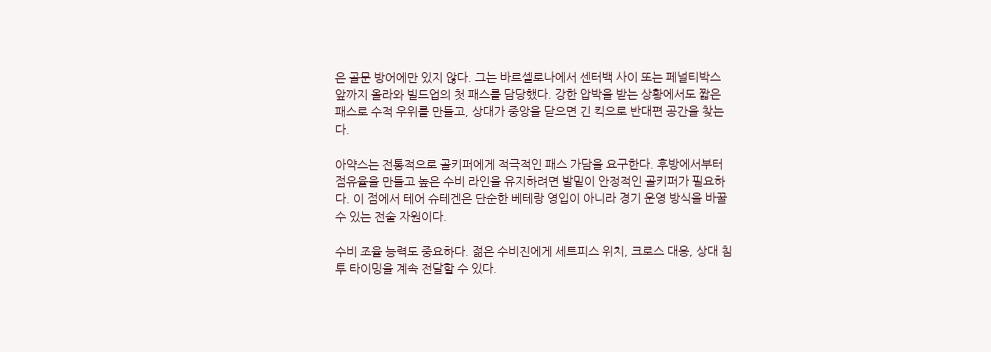은 골문 방어에만 있지 않다. 그는 바르셀로나에서 센터백 사이 또는 페널티박스 앞까지 올라와 빌드업의 첫 패스를 담당했다. 강한 압박을 받는 상황에서도 짧은 패스로 수적 우위를 만들고, 상대가 중앙을 닫으면 긴 킥으로 반대편 공간을 찾는다.

아약스는 전통적으로 골키퍼에게 적극적인 패스 가담을 요구한다. 후방에서부터 점유율을 만들고 높은 수비 라인을 유지하려면 발밑이 안정적인 골키퍼가 필요하다. 이 점에서 테어 슈테겐은 단순한 베테랑 영입이 아니라 경기 운영 방식을 바꿀 수 있는 전술 자원이다.

수비 조율 능력도 중요하다. 젊은 수비진에게 세트피스 위치, 크로스 대응, 상대 침투 타이밍을 계속 전달할 수 있다.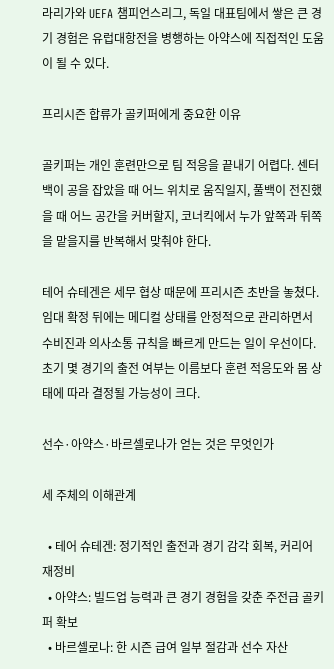라리가와 UEFA 챔피언스리그, 독일 대표팀에서 쌓은 큰 경기 경험은 유럽대항전을 병행하는 아약스에 직접적인 도움이 될 수 있다.

프리시즌 합류가 골키퍼에게 중요한 이유

골키퍼는 개인 훈련만으로 팀 적응을 끝내기 어렵다. 센터백이 공을 잡았을 때 어느 위치로 움직일지, 풀백이 전진했을 때 어느 공간을 커버할지, 코너킥에서 누가 앞쪽과 뒤쪽을 맡을지를 반복해서 맞춰야 한다.

테어 슈테겐은 세무 협상 때문에 프리시즌 초반을 놓쳤다. 임대 확정 뒤에는 메디컬 상태를 안정적으로 관리하면서 수비진과 의사소통 규칙을 빠르게 만드는 일이 우선이다. 초기 몇 경기의 출전 여부는 이름보다 훈련 적응도와 몸 상태에 따라 결정될 가능성이 크다.

선수·아약스·바르셀로나가 얻는 것은 무엇인가

세 주체의 이해관계

  • 테어 슈테겐: 정기적인 출전과 경기 감각 회복, 커리어 재정비
  • 아약스: 빌드업 능력과 큰 경기 경험을 갖춘 주전급 골키퍼 확보
  • 바르셀로나: 한 시즌 급여 일부 절감과 선수 자산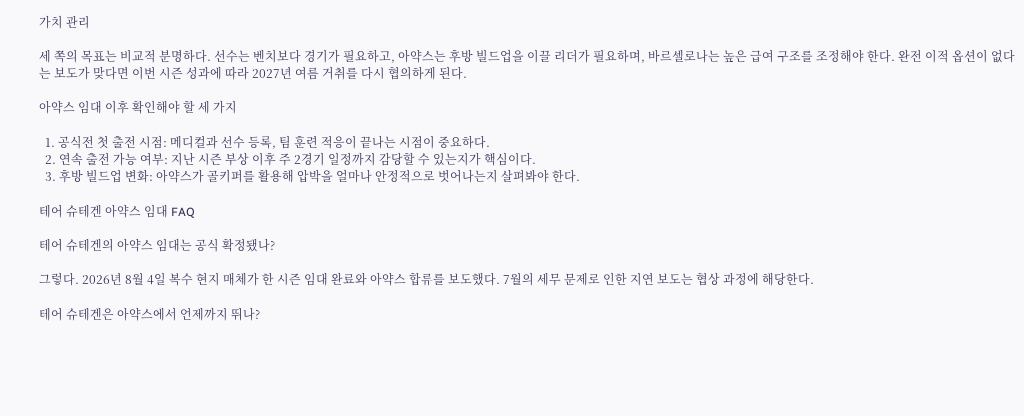가치 관리

세 쪽의 목표는 비교적 분명하다. 선수는 벤치보다 경기가 필요하고, 아약스는 후방 빌드업을 이끌 리더가 필요하며, 바르셀로나는 높은 급여 구조를 조정해야 한다. 완전 이적 옵션이 없다는 보도가 맞다면 이번 시즌 성과에 따라 2027년 여름 거취를 다시 협의하게 된다.

아약스 임대 이후 확인해야 할 세 가지

  1. 공식전 첫 출전 시점: 메디컬과 선수 등록, 팀 훈련 적응이 끝나는 시점이 중요하다.
  2. 연속 출전 가능 여부: 지난 시즌 부상 이후 주 2경기 일정까지 감당할 수 있는지가 핵심이다.
  3. 후방 빌드업 변화: 아약스가 골키퍼를 활용해 압박을 얼마나 안정적으로 벗어나는지 살펴봐야 한다.

테어 슈테겐 아약스 임대 FAQ

테어 슈테겐의 아약스 임대는 공식 확정됐나?

그렇다. 2026년 8월 4일 복수 현지 매체가 한 시즌 임대 완료와 아약스 합류를 보도했다. 7월의 세무 문제로 인한 지연 보도는 협상 과정에 해당한다.

테어 슈테겐은 아약스에서 언제까지 뛰나?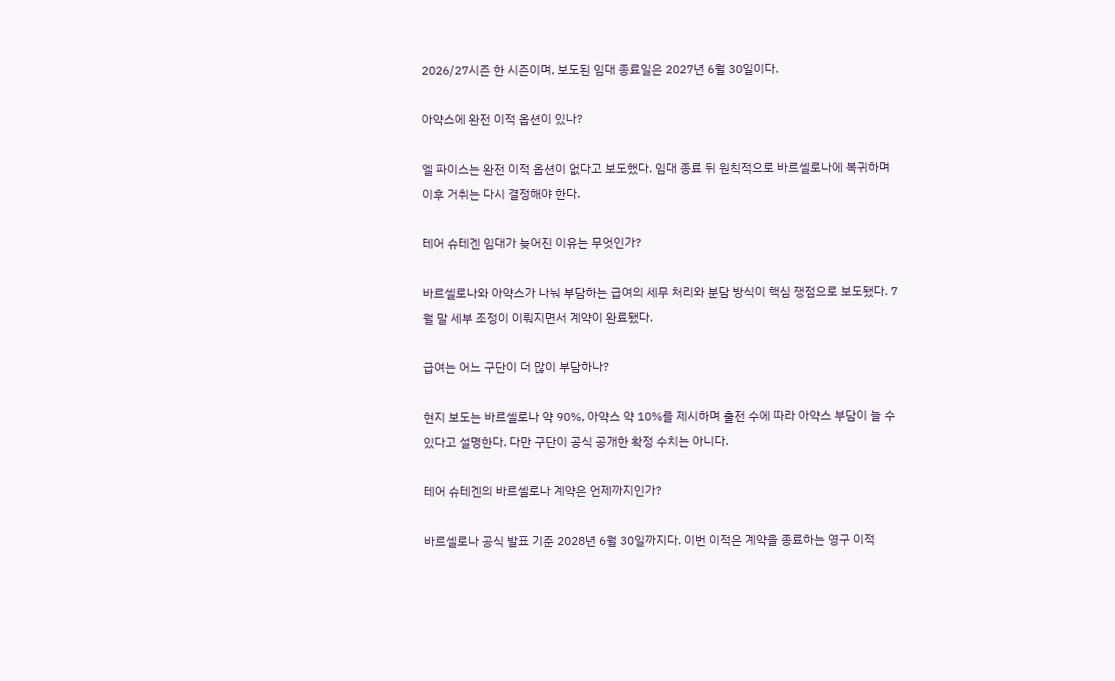2026/27시즌 한 시즌이며, 보도된 임대 종료일은 2027년 6월 30일이다.

아약스에 완전 이적 옵션이 있나?

엘 파이스는 완전 이적 옵션이 없다고 보도했다. 임대 종료 뒤 원칙적으로 바르셀로나에 복귀하며 이후 거취는 다시 결정해야 한다.

테어 슈테겐 임대가 늦어진 이유는 무엇인가?

바르셀로나와 아약스가 나눠 부담하는 급여의 세무 처리와 분담 방식이 핵심 쟁점으로 보도됐다. 7월 말 세부 조정이 이뤄지면서 계약이 완료됐다.

급여는 어느 구단이 더 많이 부담하나?

현지 보도는 바르셀로나 약 90%, 아약스 약 10%를 제시하며 출전 수에 따라 아약스 부담이 늘 수 있다고 설명한다. 다만 구단이 공식 공개한 확정 수치는 아니다.

테어 슈테겐의 바르셀로나 계약은 언제까지인가?

바르셀로나 공식 발표 기준 2028년 6월 30일까지다. 이번 이적은 계약을 종료하는 영구 이적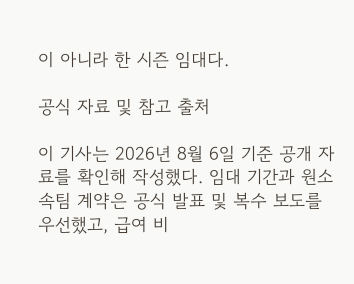이 아니라 한 시즌 임대다.

공식 자료 및 참고 출처

이 기사는 2026년 8월 6일 기준 공개 자료를 확인해 작성했다. 임대 기간과 원소속팀 계약은 공식 발표 및 복수 보도를 우선했고, 급여 비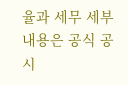율과 세무 세부 내용은 공식 공시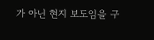가 아닌 현지 보도임을 구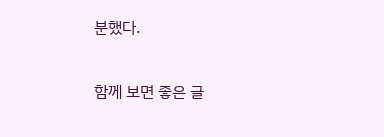분했다.

함께 보면 좋은 글